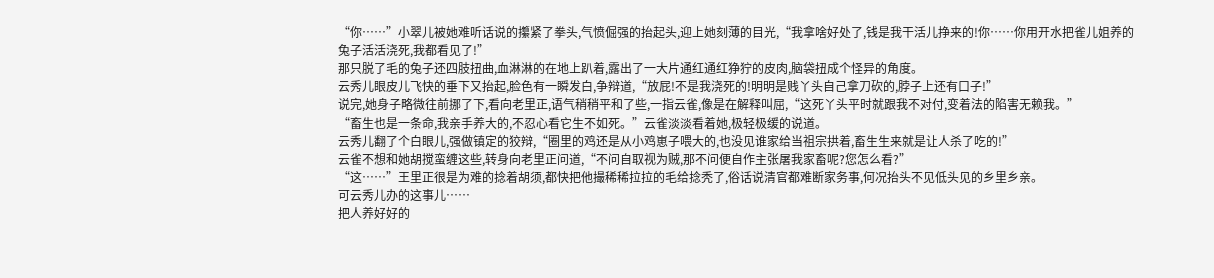“你……”小翠儿被她难听话说的攥紧了拳头,气愤倔强的抬起头,迎上她刻薄的目光,“我拿啥好处了,钱是我干活儿挣来的!你……你用开水把雀儿姐养的兔子活活浇死,我都看见了!”
那只脱了毛的兔子还四肢扭曲,血淋淋的在地上趴着,露出了一大片通红通红狰狞的皮肉,脑袋扭成个怪异的角度。
云秀儿眼皮儿飞快的垂下又抬起,脸色有一瞬发白,争辩道,“放屁!不是我浇死的!明明是贱丫头自己拿刀砍的,脖子上还有口子!”
说完,她身子略微往前挪了下,看向老里正,语气稍稍平和了些,一指云雀,像是在解释叫屈,“这死丫头平时就跟我不对付,变着法的陷害无赖我。”
“畜生也是一条命,我亲手养大的,不忍心看它生不如死。”云雀淡淡看着她,极轻极缓的说道。
云秀儿翻了个白眼儿,强做镇定的狡辩,“圈里的鸡还是从小鸡崽子喂大的,也没见谁家给当祖宗拱着,畜生生来就是让人杀了吃的!”
云雀不想和她胡搅蛮缠这些,转身向老里正问道,“不问自取视为贼,那不问便自作主张屠我家畜呢?您怎么看?”
“这……”王里正很是为难的捻着胡须,都快把他撮稀稀拉拉的毛给捻秃了,俗话说清官都难断家务事,何况抬头不见低头见的乡里乡亲。
可云秀儿办的这事儿……
把人养好好的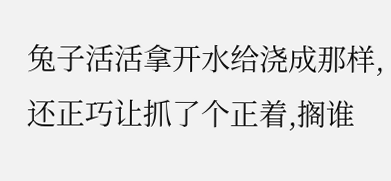兔子活活拿开水给浇成那样,还正巧让抓了个正着,搁谁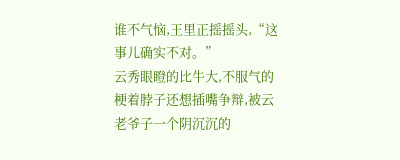谁不气恼,王里正摇摇头,“这事儿确实不对。”
云秀眼瞪的比牛大,不服气的梗着脖子还想插嘴争辩,被云老爷子一个阴沉沉的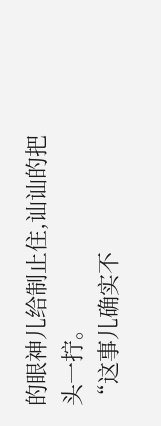的眼神儿给制止住,讪讪的把头一拧。
“这事儿确实不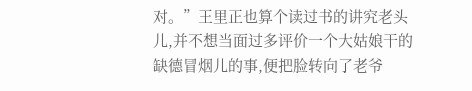对。”王里正也算个读过书的讲究老头儿,并不想当面过多评价一个大姑娘干的缺德冒烟儿的事,便把脸转向了老爷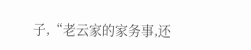子,“老云家的家务事,还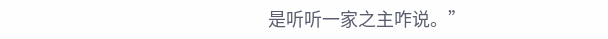是听听一家之主咋说。”